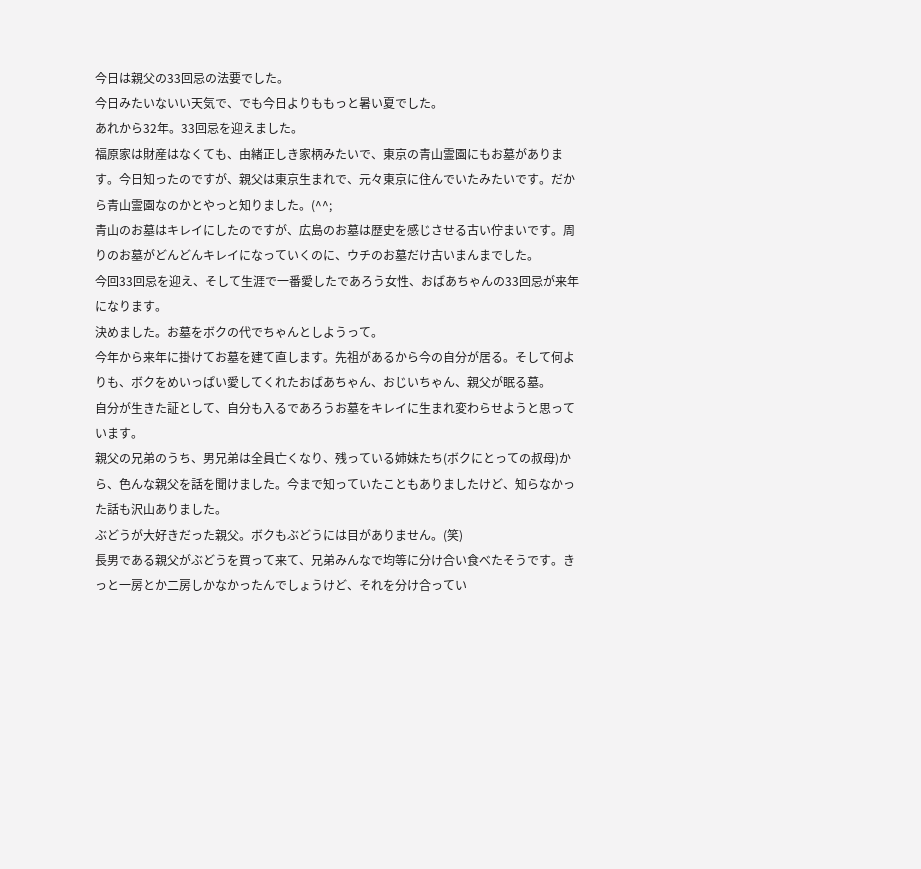今日は親父の33回忌の法要でした。
今日みたいないい天気で、でも今日よりももっと暑い夏でした。
あれから32年。33回忌を迎えました。
福原家は財産はなくても、由緒正しき家柄みたいで、東京の青山霊園にもお墓があります。今日知ったのですが、親父は東京生まれで、元々東京に住んでいたみたいです。だから青山霊園なのかとやっと知りました。(^^;
青山のお墓はキレイにしたのですが、広島のお墓は歴史を感じさせる古い佇まいです。周りのお墓がどんどんキレイになっていくのに、ウチのお墓だけ古いまんまでした。
今回33回忌を迎え、そして生涯で一番愛したであろう女性、おばあちゃんの33回忌が来年になります。
決めました。お墓をボクの代でちゃんとしようって。
今年から来年に掛けてお墓を建て直します。先祖があるから今の自分が居る。そして何よりも、ボクをめいっぱい愛してくれたおばあちゃん、おじいちゃん、親父が眠る墓。
自分が生きた証として、自分も入るであろうお墓をキレイに生まれ変わらせようと思っています。
親父の兄弟のうち、男兄弟は全員亡くなり、残っている姉妹たち(ボクにとっての叔母)から、色んな親父を話を聞けました。今まで知っていたこともありましたけど、知らなかった話も沢山ありました。
ぶどうが大好きだった親父。ボクもぶどうには目がありません。(笑)
長男である親父がぶどうを買って来て、兄弟みんなで均等に分け合い食べたそうです。きっと一房とか二房しかなかったんでしょうけど、それを分け合ってい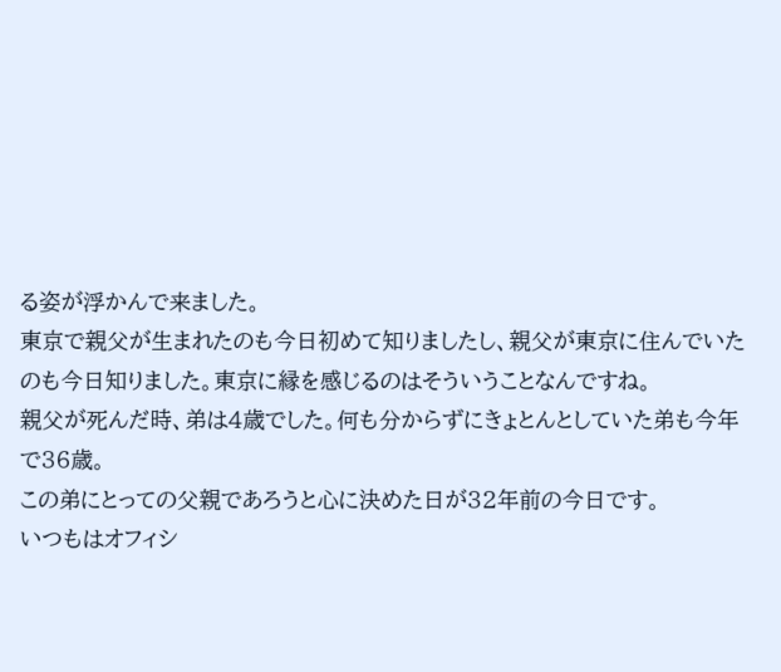る姿が浮かんで来ました。
東京で親父が生まれたのも今日初めて知りましたし、親父が東京に住んでいたのも今日知りました。東京に縁を感じるのはそういうことなんですね。
親父が死んだ時、弟は4歳でした。何も分からずにきょとんとしていた弟も今年で36歳。
この弟にとっての父親であろうと心に決めた日が32年前の今日です。
いつもはオフィシ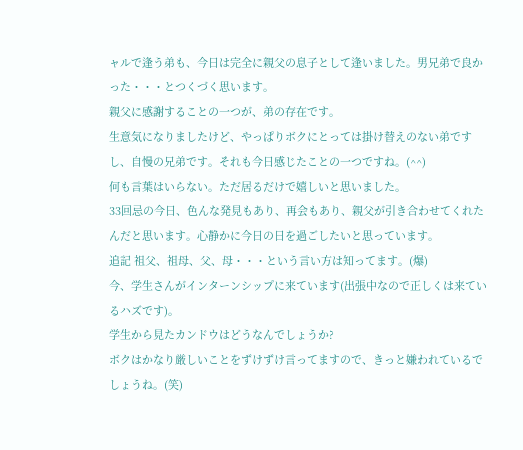ャルで逢う弟も、今日は完全に親父の息子として逢いました。男兄弟で良かった・・・とつくづく思います。
親父に感謝することの一つが、弟の存在です。
生意気になりましたけど、やっぱりボクにとっては掛け替えのない弟ですし、自慢の兄弟です。それも今日感じたことの一つですね。(^^)
何も言葉はいらない。ただ居るだけで嬉しいと思いました。
33回忌の今日、色んな発見もあり、再会もあり、親父が引き合わせてくれたんだと思います。心静かに今日の日を過ごしたいと思っています。
追記 祖父、祖母、父、母・・・という言い方は知ってます。(爆)
今、学生さんがインターンシップに来ています(出張中なので正しくは来ているハズです)。
学生から見たカンドウはどうなんでしょうか?
ボクはかなり厳しいことをずけずけ言ってますので、きっと嫌われているでしょうね。(笑)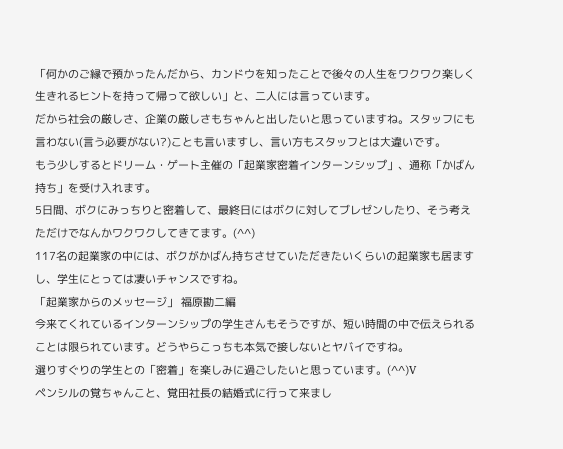「何かのご縁で預かったんだから、カンドウを知ったことで後々の人生をワクワク楽しく生きれるヒントを持って帰って欲しい」と、二人には言っています。
だから社会の厳しさ、企業の厳しさもちゃんと出したいと思っていますね。スタッフにも言わない(言う必要がない?)ことも言いますし、言い方もスタッフとは大違いです。
もう少しするとドリーム・ゲート主催の「起業家密着インターンシップ」、通称「かばん持ち」を受け入れます。
5日間、ボクにみっちりと密着して、最終日にはボクに対してブレゼンしたり、そう考えただけでなんかワクワクしてきてます。(^^)
117名の起業家の中には、ボクがかばん持ちさせていただきたいくらいの起業家も居ますし、学生にとっては凄いチャンスですね。
「起業家からのメッセージ」 福原勘二編
今来てくれているインターンシップの学生さんもそうですが、短い時間の中で伝えられることは限られています。どうやらこっちも本気で接しないとヤバイですね。
選りすぐりの学生との「密着」を楽しみに過ごしたいと思っています。(^^)V
ペンシルの覚ちゃんこと、覚田社長の結婚式に行って来まし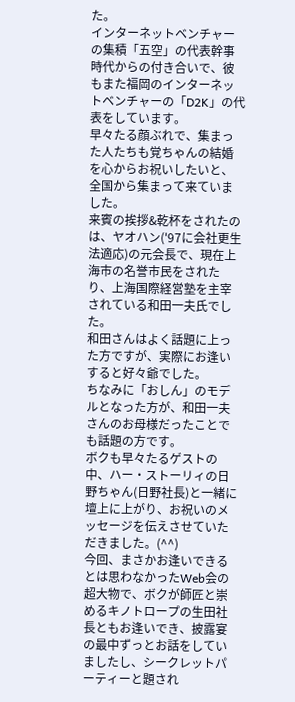た。
インターネットベンチャーの集積「五空」の代表幹事時代からの付き合いで、彼もまた福岡のインターネットベンチャーの「D2K」の代表をしています。
早々たる顔ぶれで、集まった人たちも覚ちゃんの結婚を心からお祝いしたいと、全国から集まって来ていました。
来賓の挨拶&乾杯をされたのは、ヤオハン('97に会社更生法適応)の元会長で、現在上海市の名誉市民をされたり、上海国際経営塾を主宰されている和田一夫氏でした。
和田さんはよく話題に上った方ですが、実際にお逢いすると好々爺でした。
ちなみに「おしん」のモデルとなった方が、和田一夫さんのお母様だったことでも話題の方です。
ボクも早々たるゲストの中、ハー・ストーリィの日野ちゃん(日野社長)と一緒に壇上に上がり、お祝いのメッセージを伝えさせていただきました。(^^)
今回、まさかお逢いできるとは思わなかったWeb会の超大物で、ボクが師匠と崇めるキノトロープの生田社長ともお逢いでき、披露宴の最中ずっとお話をしていましたし、シークレットパーティーと題され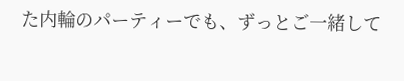た内輪のパーティーでも、ずっとご一緒して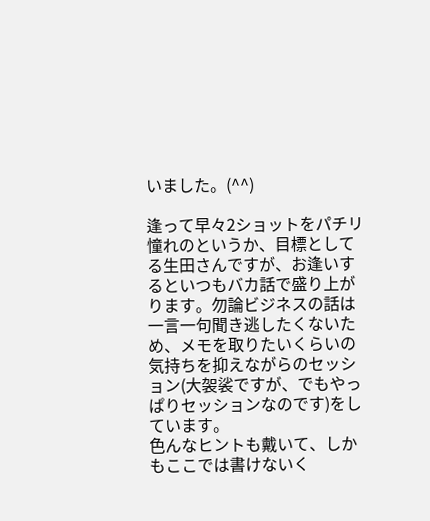いました。(^^)

逢って早々2ショットをパチリ
憧れのというか、目標としてる生田さんですが、お逢いするといつもバカ話で盛り上がります。勿論ビジネスの話は一言一句聞き逃したくないため、メモを取りたいくらいの気持ちを抑えながらのセッション(大袈裟ですが、でもやっぱりセッションなのです)をしています。
色んなヒントも戴いて、しかもここでは書けないく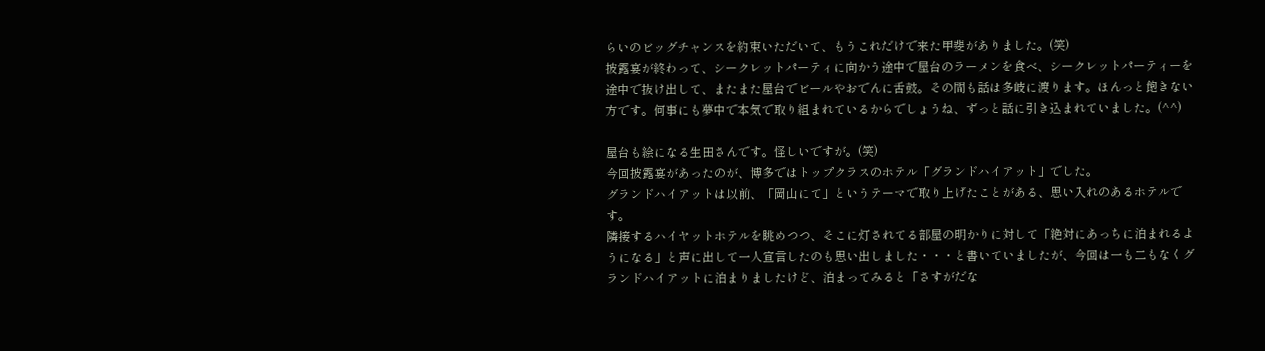らいのビッグチャンスを約束いただいて、もうこれだけで来た甲斐がありました。(笑)
披露宴が終わって、シークレットパーティに向かう途中で屋台のラーメンを食べ、シークレットパーティーを途中で抜け出して、またまた屋台でビールやおでんに舌鼓。その間も話は多岐に渡ります。ほんっと飽きない方です。何事にも夢中で本気で取り組まれているからでしょうね、ずっと話に引き込まれていました。(^^)

屋台も絵になる生田さんです。怪しいですが。(笑)
今回披露宴があったのが、博多ではトップクラスのホテル「グランドハイアット」でした。
グランドハイアットは以前、「岡山にて」というテーマで取り上げたことがある、思い入れのあるホテルです。
隣接するハイヤットホテルを眺めつつ、そこに灯されてる部屋の明かりに対して「絶対にあっちに泊まれるようになる」と声に出して一人宣言したのも思い出しました・・・と書いていましたが、今回は一も二もなくグランドハイアットに泊まりましたけど、泊まってみると「さすがだな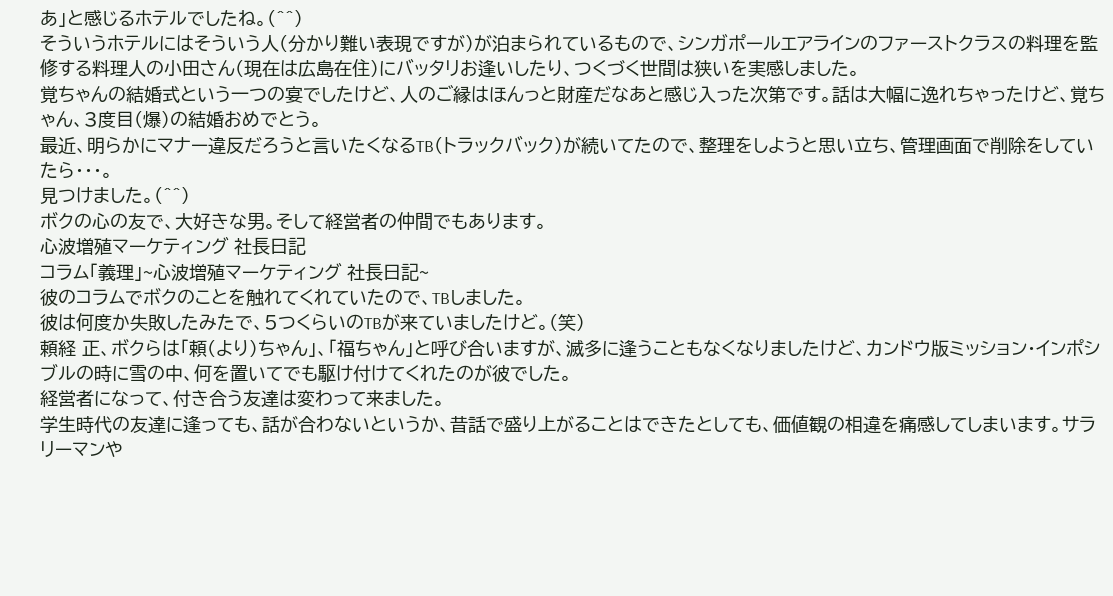あ」と感じるホテルでしたね。(^^)
そういうホテルにはそういう人(分かり難い表現ですが)が泊まられているもので、シンガポールエアラインのファーストクラスの料理を監修する料理人の小田さん(現在は広島在住)にバッタリお逢いしたり、つくづく世間は狭いを実感しました。
覚ちゃんの結婚式という一つの宴でしたけど、人のご縁はほんっと財産だなあと感じ入った次第です。話は大幅に逸れちゃったけど、覚ちゃん、3度目(爆)の結婚おめでとう。
最近、明らかにマナー違反だろうと言いたくなるTB(トラックバック)が続いてたので、整理をしようと思い立ち、管理画面で削除をしていたら・・・。
見つけました。(^^)
ボクの心の友で、大好きな男。そして経営者の仲間でもあります。
心波増殖マーケティング 社長日記
コラム「義理」~心波増殖マーケティング 社長日記~
彼のコラムでボクのことを触れてくれていたので、TBしました。
彼は何度か失敗したみたで、5つくらいのTBが来ていましたけど。(笑)
頼経 正、ボクらは「頼(より)ちゃん」、「福ちゃん」と呼び合いますが、滅多に逢うこともなくなりましたけど、カンドウ版ミッション・インポシブルの時に雪の中、何を置いてでも駆け付けてくれたのが彼でした。
経営者になって、付き合う友達は変わって来ました。
学生時代の友達に逢っても、話が合わないというか、昔話で盛り上がることはできたとしても、価値観の相違を痛感してしまいます。サラリーマンや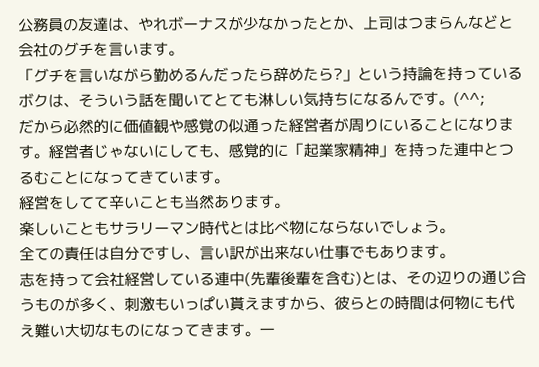公務員の友達は、やれボーナスが少なかったとか、上司はつまらんなどと会社のグチを言います。
「グチを言いながら勤めるんだったら辞めたら?」という持論を持っているボクは、そういう話を聞いてとても淋しい気持ちになるんです。(^^;
だから必然的に価値観や感覚の似通った経営者が周りにいることになります。経営者じゃないにしても、感覚的に「起業家精神」を持った連中とつるむことになってきています。
経営をしてて辛いことも当然あります。
楽しいこともサラリーマン時代とは比べ物にならないでしょう。
全ての責任は自分ですし、言い訳が出来ない仕事でもあります。
志を持って会社経営している連中(先輩後輩を含む)とは、その辺りの通じ合うものが多く、刺激もいっぱい貰えますから、彼らとの時間は何物にも代え難い大切なものになってきます。一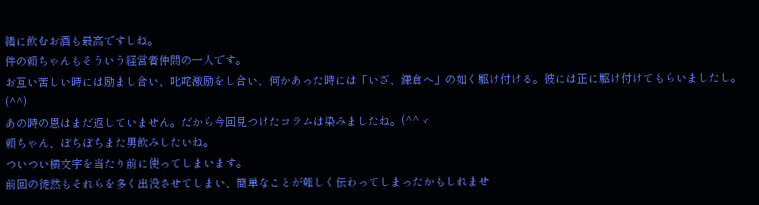緒に飲むお酒も最高ですしね。
件の頼ちゃんもそういう経営者仲間の一人です。
お互い苦しい時には励まし合い、叱咤激励をし合い、何かあった時には「いざ、鎌倉へ」の如く駆け付ける。彼には正に駆け付けてもらいましたし。(^^)
あの時の恩はまだ返していません。だから今回見つけたコラムは染みましたね。(^^ゞ
頼ちゃん、ぼちぼちまた男飲みしたいね。
ついつい横文字を当たり前に使ってしまいます。
前回の徒然もそれらを多く出没させてしまい、簡単なことが難しく伝わってしまったかもしれませ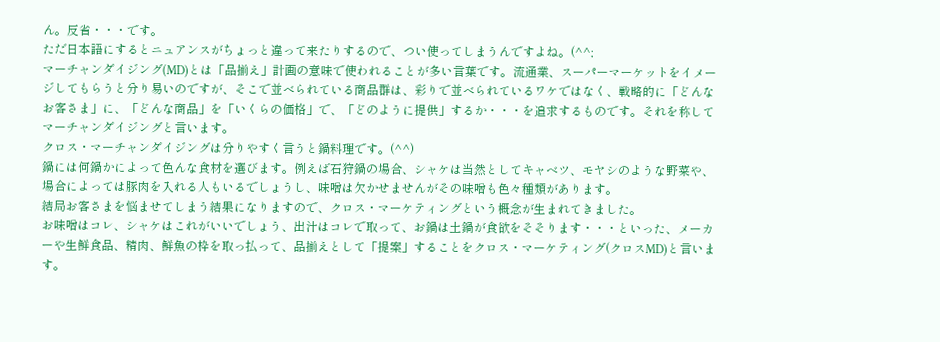ん。反省・・・です。
ただ日本語にするとニュアンスがちょっと違って来たりするので、つい使ってしまうんですよね。(^^;
マーチャンダイジング(MD)とは「品揃え」計画の意味で使われることが多い言葉です。流通業、スーパーマーケットをイメージしてもらうと分り易いのですが、そこで並べられている商品群は、彩りで並べられているワケではなく、戦略的に「どんなお客さま」に、「どんな商品」を「いくらの価格」で、「どのように提供」するか・・・を追求するものです。それを称してマーチャンダイジングと言います。
クロス・マーチャンダイジングは分りやすく言うと鍋料理です。(^^)
鍋には何鍋かによって色んな食材を選びます。例えば石狩鍋の場合、シャケは当然としてキャベツ、モヤシのような野菜や、場合によっては豚肉を入れる人もいるでしょうし、味噌は欠かせませんがその味噌も色々種類があります。
結局お客さまを悩ませてしまう結果になりますので、クロス・マーケティングという概念が生まれてきました。
お味噌はコレ、シャケはこれがいいでしょう、出汁はコレで取って、お鍋は土鍋が食欲をそそります・・・といった、メーカーや生鮮食品、精肉、鮮魚の枠を取っ払って、品揃えとして「提案」することをクロス・マーケティング(クロスMD)と言います。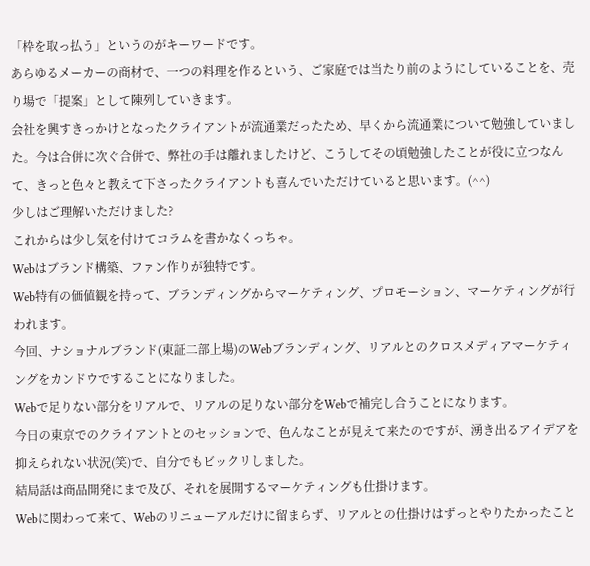「枠を取っ払う」というのがキーワードです。
あらゆるメーカーの商材で、一つの料理を作るという、ご家庭では当たり前のようにしていることを、売り場で「提案」として陳列していきます。
会社を興すきっかけとなったクライアントが流通業だったため、早くから流通業について勉強していました。今は合併に次ぐ合併で、弊社の手は離れましたけど、こうしてその頃勉強したことが役に立つなんて、きっと色々と教えて下さったクライアントも喜んでいただけていると思います。(^^)
少しはご理解いただけました?
これからは少し気を付けてコラムを書かなくっちゃ。
Webはブランド構築、ファン作りが独特です。
Web特有の価値観を持って、ブランディングからマーケティング、プロモーション、マーケティングが行われます。
今回、ナショナルブランド(東証二部上場)のWebブランディング、リアルとのクロスメディアマーケティングをカンドウですることになりました。
Webで足りない部分をリアルで、リアルの足りない部分をWebで補完し合うことになります。
今日の東京でのクライアントとのセッションで、色んなことが見えて来たのですが、湧き出るアイデアを抑えられない状況(笑)で、自分でもビックリしました。
結局話は商品開発にまで及び、それを展開するマーケティングも仕掛けます。
Webに関わって来て、Webのリニューアルだけに留まらず、リアルとの仕掛けはずっとやりたかったこと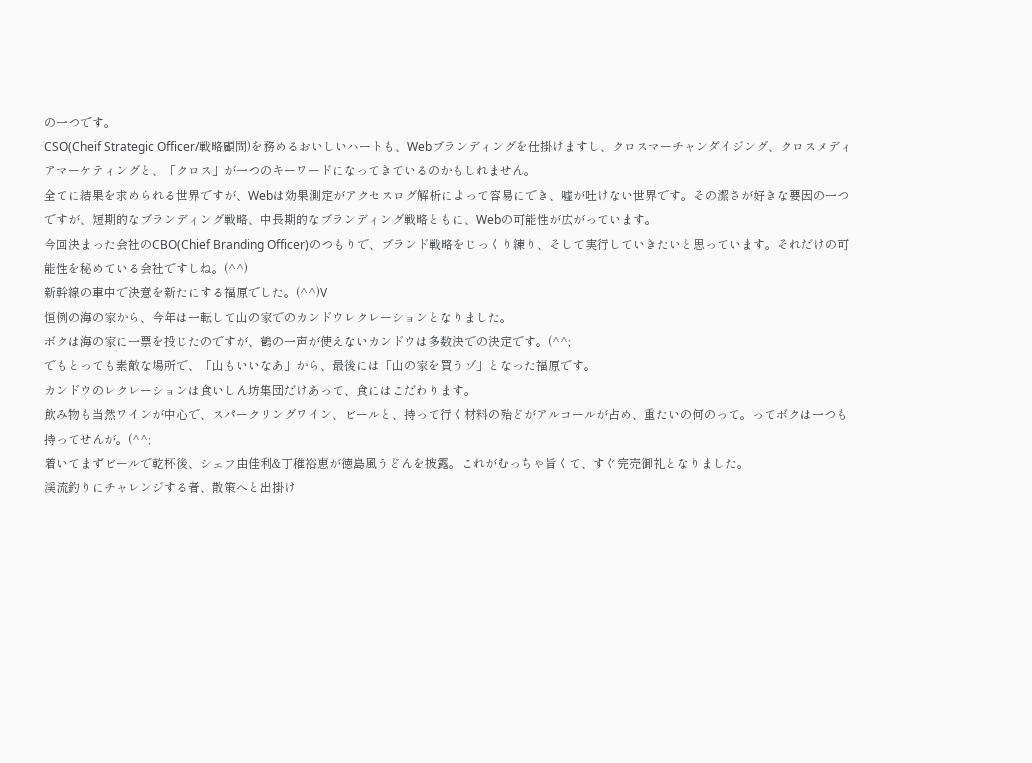の一つです。
CSO(Cheif Strategic Officer/戦略顧問)を務めるおいしいハートも、Webブランディングを仕掛けますし、クロスマーチャンダイジング、クロスメディアマーケティングと、「クロス」が一つのキーワードになってきているのかもしれません。
全てに結果を求められる世界ですが、Webは効果測定がアクセスログ解析によって容易にでき、嘘が吐けない世界です。その潔さが好きな要因の一つですが、短期的なブランディング戦略、中長期的なブランディング戦略ともに、Webの可能性が広がっています。
今回決まった会社のCBO(Chief Branding Officer)のつもりで、ブランド戦略をじっくり練り、そして実行していきたいと思っています。それだけの可能性を秘めている会社ですしね。(^^)
新幹線の車中で決意を新たにする福原でした。(^^)V
恒例の海の家から、今年は一転して山の家でのカンドウレクレーションとなりました。
ボクは海の家に一票を投じたのですが、鶴の一声が使えないカンドウは多数決での決定です。(^^;
でもとっても素敵な場所で、「山もいいなあ」から、最後には「山の家を買うゾ」となった福原です。
カンドウのレクレーションは食いしん坊集団だけあって、食にはこだわります。
飲み物も当然ワインが中心で、スパークリングワイン、ビールと、持って行く材料の殆どがアルコールが占め、重たいの何のって。ってボクは一つも持ってせんが。(^^;
着いてまずビールで乾杯後、シェフ由佳利&丁稚裕恵が徳島風うどんを披露。これがむっちゃ旨くて、すぐ完売御礼となりました。
渓流釣りにチャレンジする者、散策へと出掛け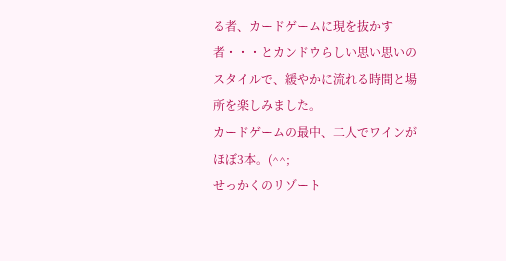る者、カードゲームに現を抜かす者・・・とカンドウらしい思い思いのスタイルで、緩やかに流れる時間と場所を楽しみました。
カードゲームの最中、二人でワインがほぼ3本。(^^;
せっかくのリゾート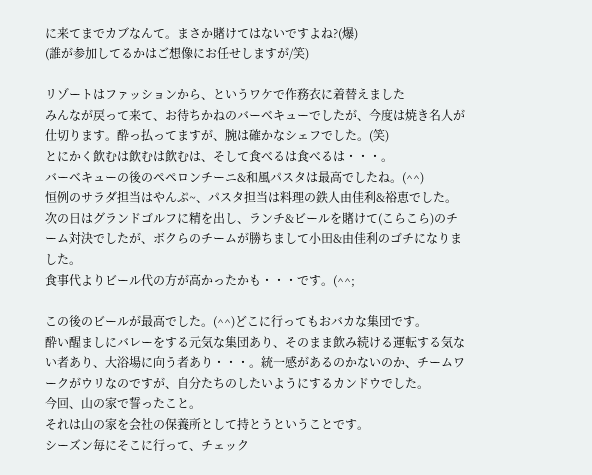に来てまでカブなんて。まさか賭けてはないですよね?(爆)
(誰が参加してるかはご想像にお任せしますが/笑)

リゾートはファッションから、というワケで作務衣に着替えました
みんなが戻って来て、お待ちかねのバーベキューでしたが、今度は焼き名人が仕切ります。酔っ払ってますが、腕は確かなシェフでした。(笑)
とにかく飲むは飲むは飲むは、そして食べるは食べるは・・・。
バーベキューの後のペペロンチーニ&和風パスタは最高でしたね。(^^)
恒例のサラダ担当はやんぷ~、パスタ担当は料理の鉄人由佳利&裕恵でした。
次の日はグランドゴルフに精を出し、ランチ&ビールを賭けて(こらこら)のチーム対決でしたが、ボクらのチームが勝ちまして小田&由佳利のゴチになりました。
食事代よりビール代の方が高かったかも・・・です。(^^;

この後のビールが最高でした。(^^)どこに行ってもおバカな集団です。
酔い醒ましにバレーをする元気な集団あり、そのまま飲み続ける運転する気ない者あり、大浴場に向う者あり・・・。統一感があるのかないのか、チームワークがウリなのですが、自分たちのしたいようにするカンドウでした。
今回、山の家で誓ったこと。
それは山の家を会社の保養所として持とうということです。
シーズン毎にそこに行って、チェック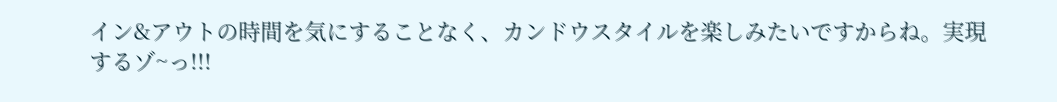イン&アウトの時間を気にすることなく、カンドウスタイルを楽しみたいですからね。実現するゾ~っ!!!